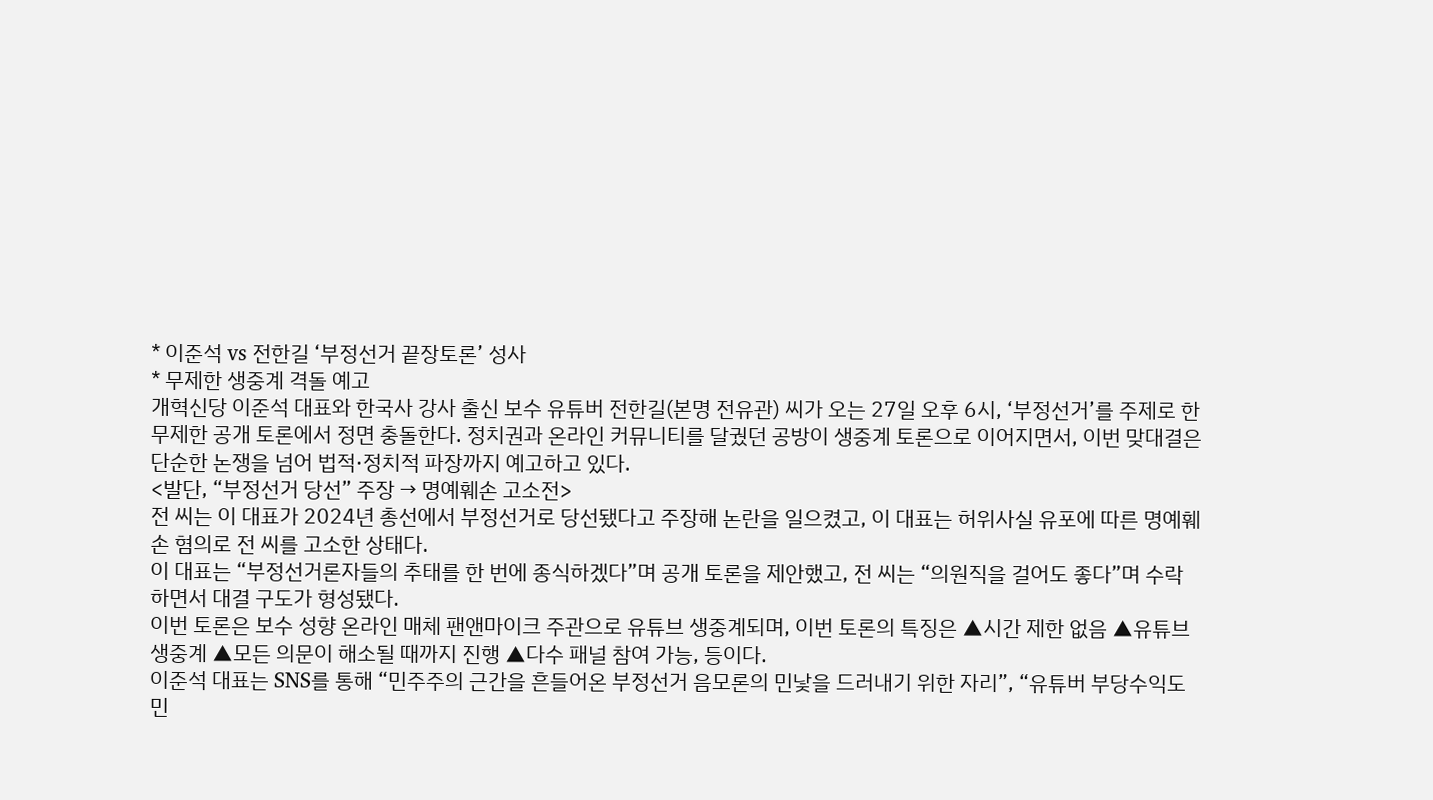* 이준석 vs 전한길 ‘부정선거 끝장토론’ 성사
* 무제한 생중계 격돌 예고
개혁신당 이준석 대표와 한국사 강사 출신 보수 유튜버 전한길(본명 전유관) 씨가 오는 27일 오후 6시, ‘부정선거’를 주제로 한 무제한 공개 토론에서 정면 충돌한다. 정치권과 온라인 커뮤니티를 달궜던 공방이 생중계 토론으로 이어지면서, 이번 맞대결은 단순한 논쟁을 넘어 법적·정치적 파장까지 예고하고 있다.
<발단, “부정선거 당선” 주장 → 명예훼손 고소전>
전 씨는 이 대표가 2024년 총선에서 부정선거로 당선됐다고 주장해 논란을 일으켰고, 이 대표는 허위사실 유포에 따른 명예훼손 혐의로 전 씨를 고소한 상태다.
이 대표는 “부정선거론자들의 추태를 한 번에 종식하겠다”며 공개 토론을 제안했고, 전 씨는 “의원직을 걸어도 좋다”며 수락하면서 대결 구도가 형성됐다.
이번 토론은 보수 성향 온라인 매체 팬앤마이크 주관으로 유튜브 생중계되며, 이번 토론의 특징은 ▲시간 제한 없음 ▲유튜브 생중계 ▲모든 의문이 해소될 때까지 진행 ▲다수 패널 참여 가능, 등이다.
이준석 대표는 SNS를 통해 “민주주의 근간을 흔들어온 부정선거 음모론의 민낯을 드러내기 위한 자리”, “유튜버 부당수익도 민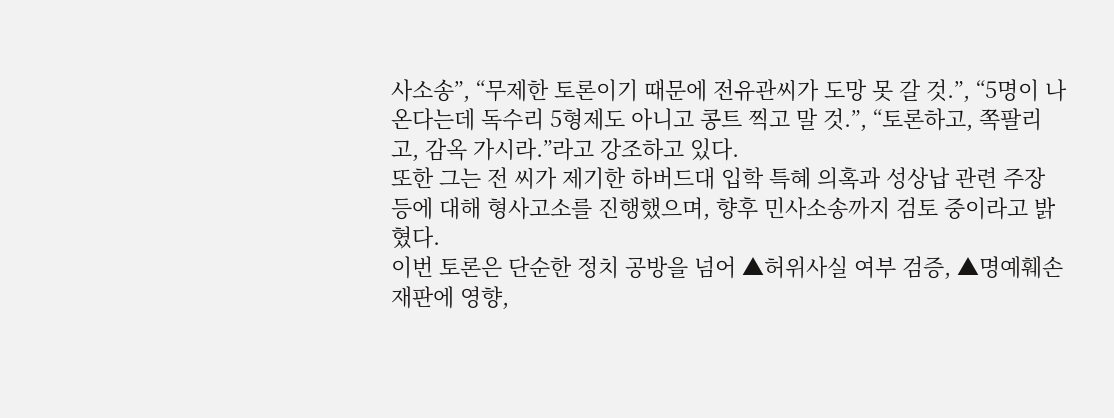사소송”, “무제한 토론이기 때문에 전유관씨가 도망 못 갈 것.”, “5명이 나온다는데 독수리 5형제도 아니고 콩트 찍고 말 것.”, “토론하고, 쪽팔리고, 감옥 가시라.”라고 강조하고 있다.
또한 그는 전 씨가 제기한 하버드대 입학 특혜 의혹과 성상납 관련 주장 등에 대해 형사고소를 진행했으며, 향후 민사소송까지 검토 중이라고 밝혔다.
이번 토론은 단순한 정치 공방을 넘어 ▲허위사실 여부 검증, ▲명예훼손 재판에 영향,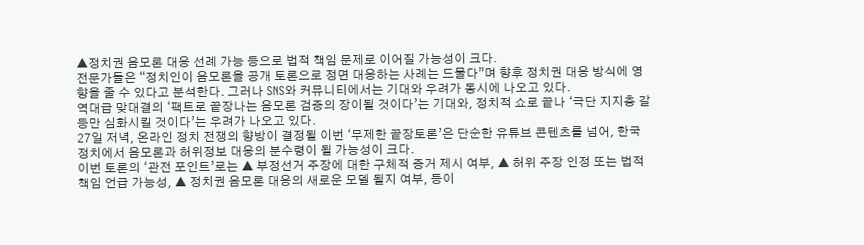▲정치권 음모론 대응 선례 가능 등으로 법적 책임 문제로 이어질 가능성이 크다.
전문가들은 “정치인이 음모론을 공개 토론으로 정면 대응하는 사례는 드물다”며 향후 정치권 대응 방식에 영향을 줄 수 있다고 분석한다. 그러나 SNS와 커뮤니티에서는 기대와 우려가 동시에 나오고 있다.
역대급 맞대결의 ‘팩트로 끝장나는 음모론 검증의 장이될 것이다’는 기대와, 정치적 쇼로 끝나 ‘극단 지지층 갈등만 심화시킬 것이다’는 우려가 나오고 있다.
27일 저녁, 온라인 정치 전쟁의 향방이 결정될 이번 ‘무제한 끝장토론’은 단순한 유튜브 콘텐츠를 넘어, 한국 정치에서 음모론과 허위정보 대응의 분수령이 될 가능성이 크다.
이번 토론의 ‘관전 포인트’로는 ▲ 부정선거 주장에 대한 구체적 증거 제시 여부, ▲ 허위 주장 인정 또는 법적 책임 언급 가능성, ▲ 정치권 음모론 대응의 새로운 모델 될지 여부, 등이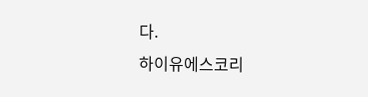다.
하이유에스코리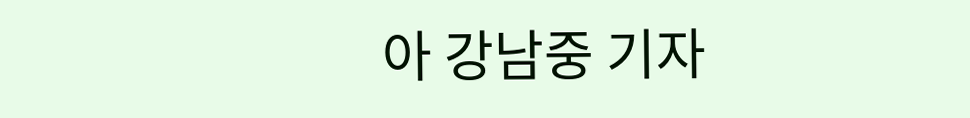아 강남중 기자